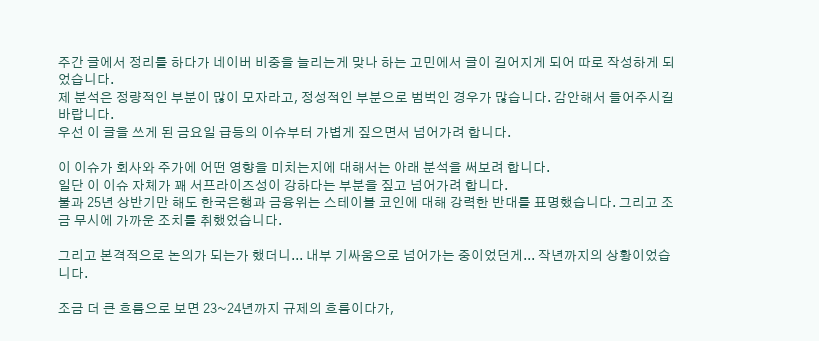주간 글에서 정리를 하다가 네이버 비중을 늘리는게 맞나 하는 고민에서 글이 길어지게 되어 따로 작성하게 되었습니다.
제 분석은 정량적인 부분이 많이 모자라고, 정성적인 부분으로 범벅인 경우가 많습니다. 감안해서 들어주시길 바랍니다.
우선 이 글을 쓰게 된 금요일 급등의 이슈부터 가볍게 짚으면서 넘어가려 합니다.

이 이슈가 회사와 주가에 어떤 영향을 미치는지에 대해서는 아래 분석을 써보려 합니다.
일단 이 이슈 자체가 꽤 서프라이즈성이 강하다는 부분을 짚고 넘어가려 합니다.
불과 25년 상반기만 해도 한국은행과 금융위는 스테이블 코인에 대해 강력한 반대를 표명했습니다. 그리고 조금 무시에 가까운 조치를 취했었습니다.

그리고 본격적으로 논의가 되는가 했더니... 내부 기싸움으로 넘어가는 중이었던게... 작년까지의 상황이었습니다.

조금 더 큰 흐름으로 보면 23~24년까지 규제의 흐름이다가,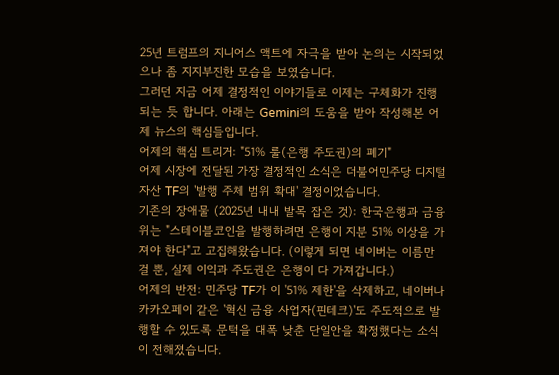25년 트럼프의 지니어스 액트에 자극을 받아 논의는 시작되었으나 좀 지지부진한 모습을 보였습니다.
그러던 지금 어제 결정적인 이야기들로 이제는 구체화가 진행되는 듯 합니다. 아래는 Gemini의 도움을 받아 작성해본 어제 뉴스의 핵심들입니다.
어제의 핵심 트리거: "51% 룰(은행 주도권)의 폐기"
어제 시장에 전달된 가장 결정적인 소식은 더불어민주당 디지털자산 TF의 '발행 주체 범위 확대' 결정이었습니다.
기존의 장애물 (2025년 내내 발목 잡은 것): 한국은행과 금융위는 "스테이블코인을 발행하려면 은행이 지분 51% 이상을 가져야 한다"고 고집해왔습니다. (이렇게 되면 네이버는 이름만 걸 뿐, 실제 이익과 주도권은 은행이 다 가져갑니다.)
어제의 반전: 민주당 TF가 이 '51% 제한'을 삭제하고, 네이버나 카카오페이 같은 '혁신 금융 사업자(핀테크)'도 주도적으로 발행할 수 있도록 문턱을 대폭 낮춘 단일안을 확정했다는 소식이 전해졌습니다.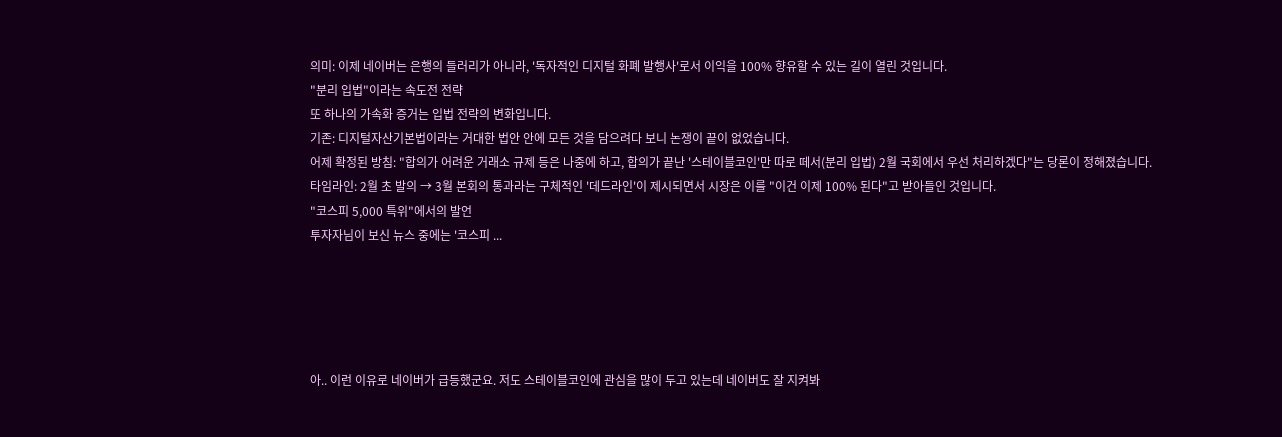의미: 이제 네이버는 은행의 들러리가 아니라, '독자적인 디지털 화폐 발행사'로서 이익을 100% 향유할 수 있는 길이 열린 것입니다.
"분리 입법"이라는 속도전 전략
또 하나의 가속화 증거는 입법 전략의 변화입니다.
기존: 디지털자산기본법이라는 거대한 법안 안에 모든 것을 담으려다 보니 논쟁이 끝이 없었습니다.
어제 확정된 방침: "합의가 어려운 거래소 규제 등은 나중에 하고, 합의가 끝난 '스테이블코인'만 따로 떼서(분리 입법) 2월 국회에서 우선 처리하겠다"는 당론이 정해졌습니다.
타임라인: 2월 초 발의 → 3월 본회의 통과라는 구체적인 '데드라인'이 제시되면서 시장은 이를 "이건 이제 100% 된다"고 받아들인 것입니다.
"코스피 5,000 특위"에서의 발언
투자자님이 보신 뉴스 중에는 '코스피 ...





아.. 이런 이유로 네이버가 급등했군요. 저도 스테이블코인에 관심을 많이 두고 있는데 네이버도 잘 지켜봐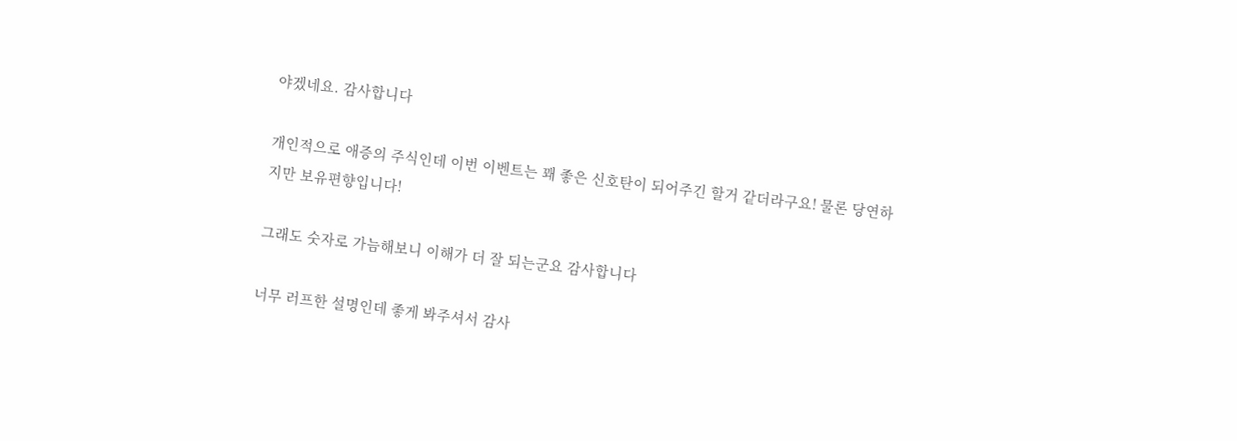야겠네요. 감사합니다

개인적으로 애증의 주식인데 이번 이벤트는 꽤 좋은 신호탄이 되어주긴 할거 같더라구요! 물론 당연하지만 보유편향입니다!

그래도 숫자로 가늠해보니 이해가 더 잘 되는군요 감사합니다

너무 러프한 설명인데 좋게 봐주셔서 감사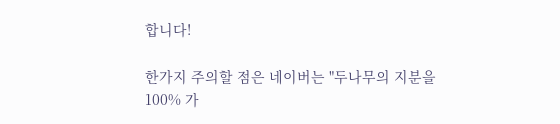합니다!

한가지 주의할 점은 네이버는 "두나무의 지분을 100% 가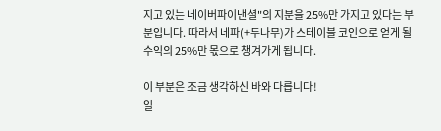지고 있는 네이버파이낸셜"의 지분을 25%만 가지고 있다는 부분입니다. 따라서 네파(+두나무)가 스테이블 코인으로 얻게 될 수익의 25%만 몫으로 챙겨가게 됩니다.

이 부분은 조금 생각하신 바와 다릅니다!
일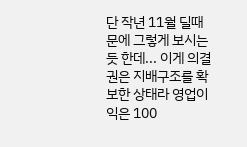단 작년 11월 딜때문에 그렇게 보시는 듯 한데... 이게 의결권은 지배구조를 확보한 상태라 영업이익은 100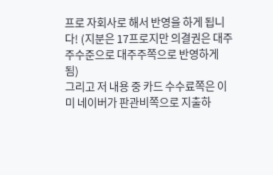프로 자회사로 해서 반영을 하게 됩니다! (지분은 17프로지만 의결권은 대주주수준으로 대주주쪽으로 반영하게 됨)
그리고 저 내용 중 카드 수수료쪽은 이미 네이버가 판관비쪽으로 지출하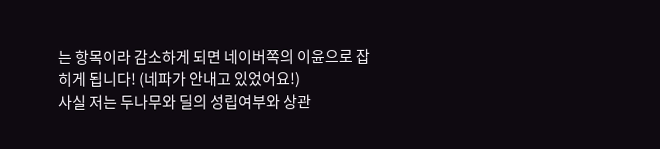는 항목이라 감소하게 되면 네이버쪽의 이윤으로 잡히게 됩니다! (네파가 안내고 있었어요!)
사실 저는 두나무와 딜의 성립여부와 상관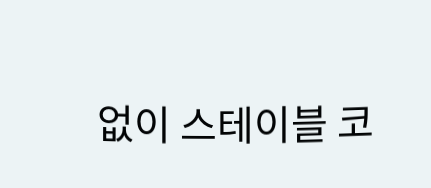없이 스테이블 코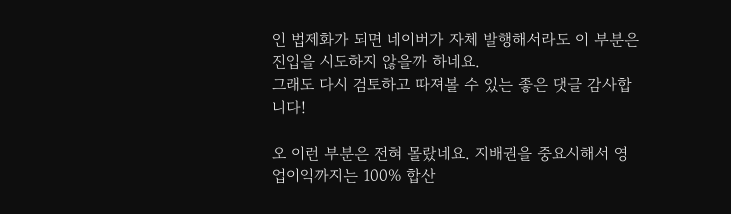인 법제화가 되면 네이버가 자체 발행해서라도 이 부분은 진입을 시도하지 않을까 하네요.
그래도 다시 검토하고 따져볼 수 있는 좋은 댓글 감사합니다!

오 이런 부분은 전혀 몰랐네요. 지배권을 중요시해서 영업이익까지는 100% 합산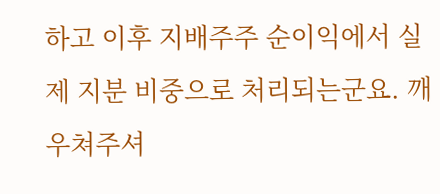하고 이후 지배주주 순이익에서 실제 지분 비중으로 처리되는군요. 깨우쳐주셔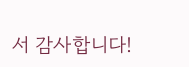서 감사합니다!